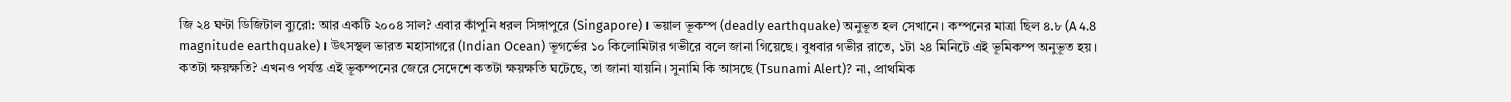জি ২৪ ঘণ্টা ডিজিটাল ব্যুরো: আর একটি ২০০৪ সাল? এবার কাঁপুনি ধরল সিঙ্গাপুরে (Singapore)। ভয়াল ভূকম্প (deadly earthquake) অনুভূত হল সেখানে। কম্পনের মাত্রা ছিল ৪.৮ (A 4.8 magnitude earthquake)। উৎসস্থল ভারত মহাসাগরে (Indian Ocean) ভূগর্ভের ১০ কিলোমিটার গভীরে বলে জানা গিয়েছে। বুধবার গভীর রাতে, ১টা ২৪ মিনিটে এই ভূমিকম্প অনুভূত হয়। কতটা ক্ষয়ক্ষতি? এখনও পর্যন্ত এই ভূকম্পনের জেরে সেদেশে কতটা ক্ষয়ক্ষতি ঘটেছে, তা জানা যায়নি। সুনামি কি আসছে (Tsunami Alert)? না, প্রাথমিক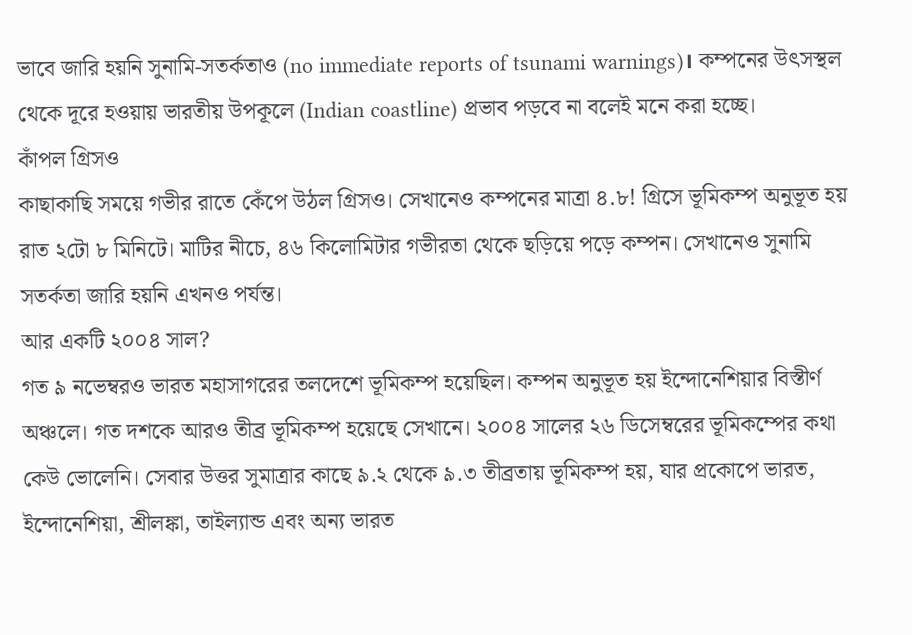ভাবে জারি হয়নি সুনামি-সতর্কতাও (no immediate reports of tsunami warnings)। কম্পনের উৎসস্থল থেকে দূরে হওয়ায় ভারতীয় উপকূলে (Indian coastline) প্রভাব পড়বে না বলেই মনে করা হচ্ছে।
কাঁপল গ্রিসও
কাছাকাছি সময়ে গভীর রাতে কেঁপে উঠল গ্রিসও। সেখানেও কম্পনের মাত্রা ৪.৮! গ্রিসে ভূমিকম্প অনুভূত হয় রাত ২টো ৮ মিনিটে। মাটির নীচে, ৪৬ কিলোমিটার গভীরতা থেকে ছড়িয়ে পড়ে কম্পন। সেখানেও সুনামি সতর্কতা জারি হয়নি এখনও পর্যন্ত।
আর একটি ২০০৪ সাল?
গত ৯ নভেম্বরও ভারত মহাসাগরের তলদেশে ভূমিকম্প হয়েছিল। কম্পন অনুভূত হয় ইন্দোনেশিয়ার বিস্তীর্ণ অঞ্চলে। গত দশকে আরও তীব্র ভূমিকম্প হয়েছে সেখানে। ২০০৪ সালের ২৬ ডিসেম্বরের ভূমিকম্পের কথা কেউ ভোলেনি। সেবার উত্তর সুমাত্রার কাছে ৯.২ থেকে ৯.৩ তীব্রতায় ভূমিকম্প হয়, যার প্রকোপে ভারত, ইন্দোনেশিয়া, শ্রীলঙ্কা, তাইল্যান্ড এবং অন্য ভারত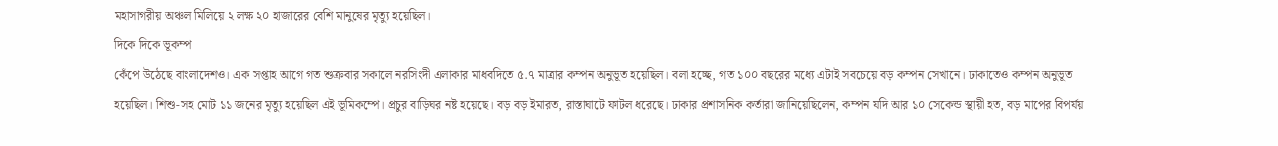মহাসাগরীয় অঞ্চল মিলিয়ে ২ লক্ষ ২০ হাজারের বেশি মানুষের মৃত্যু হয়েছিল।
দিকে দিকে ভূকম্প
কেঁপে উঠেছে বাংলাদেশও। এক সপ্তাহ আগে গত শুক্রবার সকালে নরসিংদী এলাকার মাধবদিতে ৫.৭ মাত্রার কম্পন অনুভূত হয়েছিল। বলা হচ্ছে, গত ১০০ বছরের মধ্যে এটাই সবচেয়ে বড় কম্পন সেখানে। ঢাকাতেও কম্পন অনুভূত হয়েছিল। শিশু-সহ মোট ১১ জনের মৃত্যু হয়েছিল এই ভূমিকম্পে। প্রচুর বাড়িঘর নষ্ট হয়েছে। বড় বড় ইমারত, রাস্তাঘাটে ফাটল ধরেছে। ঢাকার প্রশাসনিক কর্তারা জানিয়েছিলেন, কম্পন যদি আর ১০ সেকেন্ড স্থায়ী হত, বড় মাপের বিপর্যয়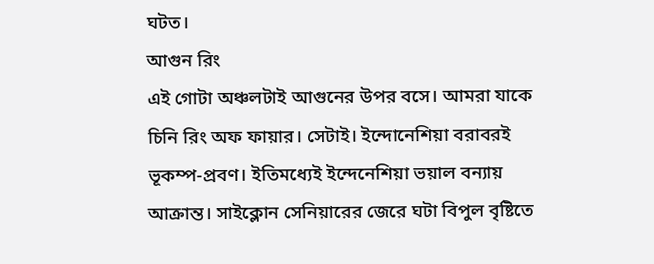ঘটত।
আগুন রিং
এই গোটা অঞ্চলটাই আগুনের উপর বসে। আমরা যাকে চিনি রিং অফ ফায়ার। সেটাই। ইন্দোনেশিয়া বরাবরই ভূকম্প-প্রবণ। ইতিমধ্যেই ইন্দেনেশিয়া ভয়াল বন্যায় আক্রান্ত। সাইক্লোন সেনিয়ারের জেরে ঘটা বিপুল বৃষ্টিতে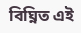বিঘ্নিত এই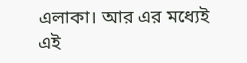এলাকা। আর এর মধ্যেই এই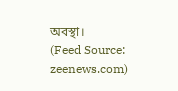অবস্থা।
(Feed Source: zeenews.com)